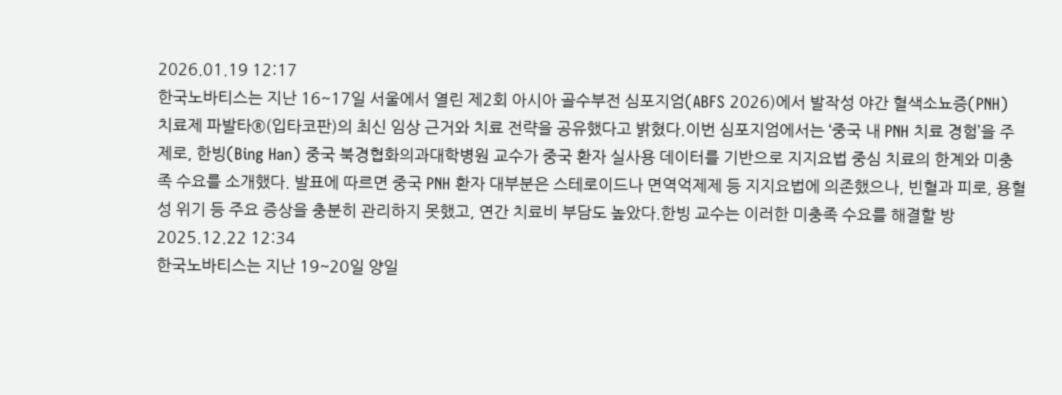2026.01.19 12:17
한국노바티스는 지난 16~17일 서울에서 열린 제2회 아시아 골수부전 심포지엄(ABFS 2026)에서 발작성 야간 혈색소뇨증(PNH) 치료제 파발타®(입타코판)의 최신 임상 근거와 치료 전략을 공유했다고 밝혔다.이번 심포지엄에서는 ‘중국 내 PNH 치료 경험’을 주제로, 한빙(Bing Han) 중국 북경협화의과대학병원 교수가 중국 환자 실사용 데이터를 기반으로 지지요법 중심 치료의 한계와 미충족 수요를 소개했다. 발표에 따르면 중국 PNH 환자 대부분은 스테로이드나 면역억제제 등 지지요법에 의존했으나, 빈혈과 피로, 용혈성 위기 등 주요 증상을 충분히 관리하지 못했고, 연간 치료비 부담도 높았다.한빙 교수는 이러한 미충족 수요를 해결할 방2025.12.22 12:34
한국노바티스는 지난 19~20일 양일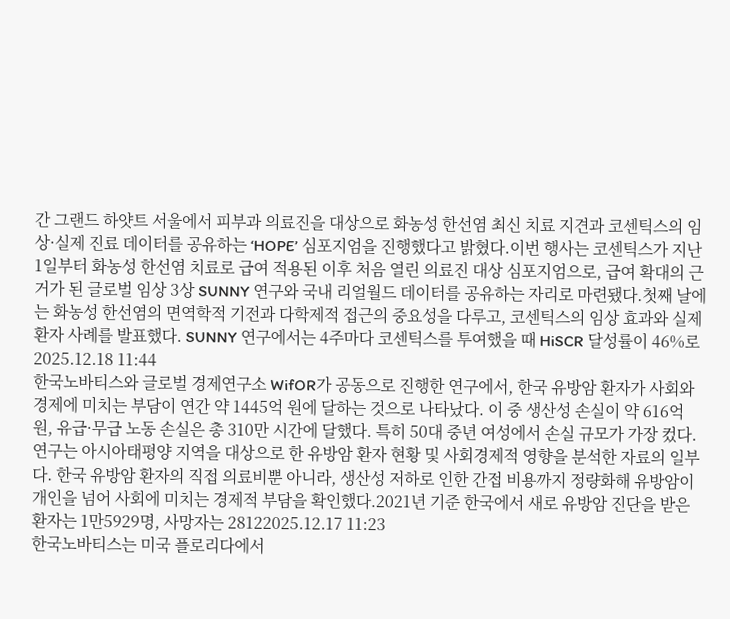간 그랜드 하얏트 서울에서 피부과 의료진을 대상으로 화농성 한선염 최신 치료 지견과 코센틱스의 임상·실제 진료 데이터를 공유하는 ‘HOPE’ 심포지엄을 진행했다고 밝혔다.이번 행사는 코센틱스가 지난 1일부터 화농성 한선염 치료로 급여 적용된 이후 처음 열린 의료진 대상 심포지엄으로, 급여 확대의 근거가 된 글로벌 임상 3상 SUNNY 연구와 국내 리얼월드 데이터를 공유하는 자리로 마련됐다.첫째 날에는 화농성 한선염의 면역학적 기전과 다학제적 접근의 중요성을 다루고, 코센틱스의 임상 효과와 실제 환자 사례를 발표했다. SUNNY 연구에서는 4주마다 코센틱스를 투여했을 때 HiSCR 달성률이 46%로2025.12.18 11:44
한국노바티스와 글로벌 경제연구소 WifOR가 공동으로 진행한 연구에서, 한국 유방암 환자가 사회와 경제에 미치는 부담이 연간 약 1445억 원에 달하는 것으로 나타났다. 이 중 생산성 손실이 약 616억 원, 유급·무급 노동 손실은 총 310만 시간에 달했다. 특히 50대 중년 여성에서 손실 규모가 가장 컸다.연구는 아시아태평양 지역을 대상으로 한 유방암 환자 현황 및 사회경제적 영향을 분석한 자료의 일부다. 한국 유방암 환자의 직접 의료비뿐 아니라, 생산성 저하로 인한 간접 비용까지 정량화해 유방암이 개인을 넘어 사회에 미치는 경제적 부담을 확인했다.2021년 기준 한국에서 새로 유방암 진단을 받은 환자는 1만5929명, 사망자는 28122025.12.17 11:23
한국노바티스는 미국 플로리다에서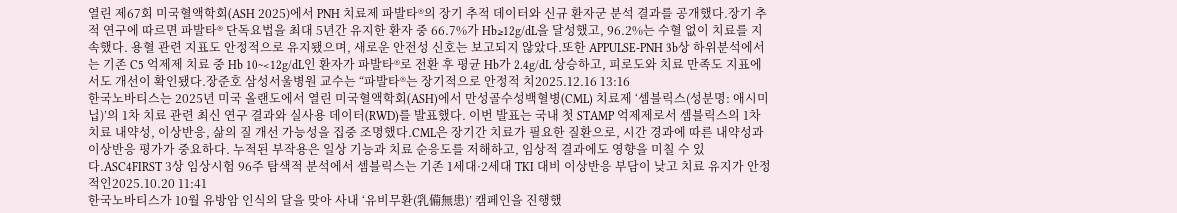열린 제67회 미국혈액학회(ASH 2025)에서 PNH 치료제 파발타®의 장기 추적 데이터와 신규 환자군 분석 결과를 공개했다.장기 추적 연구에 따르면 파발타® 단독요법을 최대 5년간 유지한 환자 중 66.7%가 Hb≥12g/dL을 달성했고, 96.2%는 수혈 없이 치료를 지속했다. 용혈 관련 지표도 안정적으로 유지됐으며, 새로운 안전성 신호는 보고되지 않았다.또한 APPULSE-PNH 3b상 하위분석에서는 기존 C5 억제제 치료 중 Hb 10~<12g/dL인 환자가 파발타®로 전환 후 평균 Hb가 2.4g/dL 상승하고, 피로도와 치료 만족도 지표에서도 개선이 확인됐다.장준호 삼성서울병원 교수는 “파발타®는 장기적으로 안정적 치2025.12.16 13:16
한국노바티스는 2025년 미국 올랜도에서 열린 미국혈액학회(ASH)에서 만성골수성백혈병(CML) 치료제 ‘셈블릭스(성분명: 애시미닙)’의 1차 치료 관련 최신 연구 결과와 실사용 데이터(RWD)를 발표했다. 이번 발표는 국내 첫 STAMP 억제제로서 셈블릭스의 1차 치료 내약성, 이상반응, 삶의 질 개선 가능성을 집중 조명했다.CML은 장기간 치료가 필요한 질환으로, 시간 경과에 따른 내약성과 이상반응 평가가 중요하다. 누적된 부작용은 일상 기능과 치료 순응도를 저해하고, 임상적 결과에도 영향을 미칠 수 있다.ASC4FIRST 3상 임상시험 96주 탐색적 분석에서 셈블릭스는 기존 1세대·2세대 TKI 대비 이상반응 부담이 낮고 치료 유지가 안정적인2025.10.20 11:41
한국노바티스가 10월 유방암 인식의 달을 맞아 사내 ‘유비무환(乳備無患)’ 캠페인을 진행했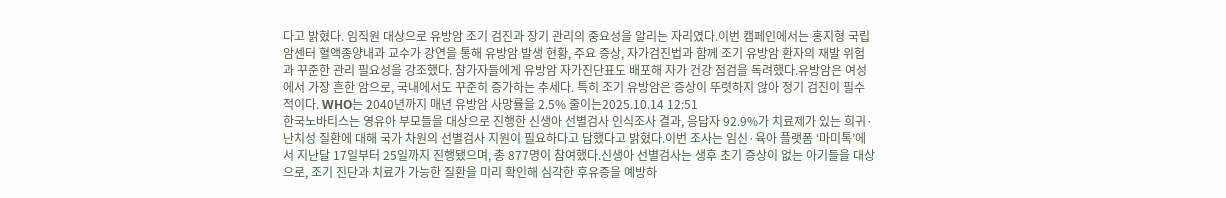다고 밝혔다. 임직원 대상으로 유방암 조기 검진과 장기 관리의 중요성을 알리는 자리였다.이번 캠페인에서는 홍지형 국립암센터 혈액종양내과 교수가 강연을 통해 유방암 발생 현황, 주요 증상, 자가검진법과 함께 조기 유방암 환자의 재발 위험과 꾸준한 관리 필요성을 강조했다. 참가자들에게 유방암 자가진단표도 배포해 자가 건강 점검을 독려했다.유방암은 여성에서 가장 흔한 암으로, 국내에서도 꾸준히 증가하는 추세다. 특히 조기 유방암은 증상이 뚜렷하지 않아 정기 검진이 필수적이다. WHO는 2040년까지 매년 유방암 사망률을 2.5% 줄이는2025.10.14 12:51
한국노바티스는 영유아 부모들을 대상으로 진행한 신생아 선별검사 인식조사 결과, 응답자 92.9%가 치료제가 있는 희귀·난치성 질환에 대해 국가 차원의 선별검사 지원이 필요하다고 답했다고 밝혔다.이번 조사는 임신·육아 플랫폼 ‘마미톡’에서 지난달 17일부터 25일까지 진행됐으며, 총 877명이 참여했다.신생아 선별검사는 생후 초기 증상이 없는 아기들을 대상으로, 조기 진단과 치료가 가능한 질환을 미리 확인해 심각한 후유증을 예방하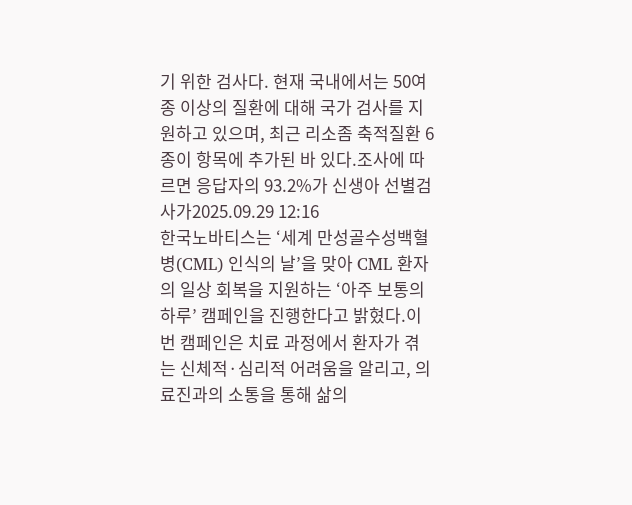기 위한 검사다. 현재 국내에서는 50여 종 이상의 질환에 대해 국가 검사를 지원하고 있으며, 최근 리소좀 축적질환 6종이 항목에 추가된 바 있다.조사에 따르면 응답자의 93.2%가 신생아 선별검사가2025.09.29 12:16
한국노바티스는 ‘세계 만성골수성백혈병(CML) 인식의 날’을 맞아 CML 환자의 일상 회복을 지원하는 ‘아주 보통의 하루’ 캠페인을 진행한다고 밝혔다.이번 캠페인은 치료 과정에서 환자가 겪는 신체적·심리적 어려움을 알리고, 의료진과의 소통을 통해 삶의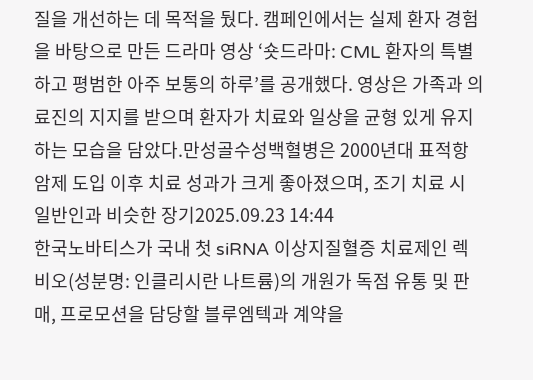질을 개선하는 데 목적을 뒀다. 캠페인에서는 실제 환자 경험을 바탕으로 만든 드라마 영상 ‘숏드라마: CML 환자의 특별하고 평범한 아주 보통의 하루’를 공개했다. 영상은 가족과 의료진의 지지를 받으며 환자가 치료와 일상을 균형 있게 유지하는 모습을 담았다.만성골수성백혈병은 2000년대 표적항암제 도입 이후 치료 성과가 크게 좋아졌으며, 조기 치료 시 일반인과 비슷한 장기2025.09.23 14:44
한국노바티스가 국내 첫 siRNA 이상지질혈증 치료제인 렉비오(성분명: 인클리시란 나트륨)의 개원가 독점 유통 및 판매, 프로모션을 담당할 블루엠텍과 계약을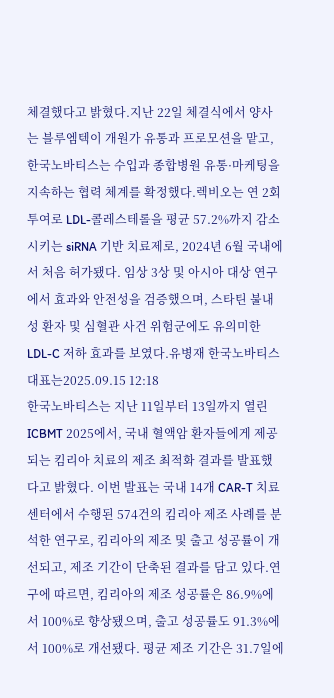체결했다고 밝혔다.지난 22일 체결식에서 양사는 블루엠텍이 개원가 유통과 프로모션을 맡고, 한국노바티스는 수입과 종합병원 유통·마케팅을 지속하는 협력 체계를 확정했다.렉비오는 연 2회 투여로 LDL-콜레스테롤을 평균 57.2%까지 감소시키는 siRNA 기반 치료제로, 2024년 6월 국내에서 처음 허가됐다. 임상 3상 및 아시아 대상 연구에서 효과와 안전성을 검증했으며, 스타틴 불내성 환자 및 심혈관 사건 위험군에도 유의미한 LDL-C 저하 효과를 보였다.유병재 한국노바티스 대표는2025.09.15 12:18
한국노바티스는 지난 11일부터 13일까지 열린 ICBMT 2025에서, 국내 혈액암 환자들에게 제공되는 킴리아 치료의 제조 최적화 결과를 발표했다고 밝혔다. 이번 발표는 국내 14개 CAR-T 치료 센터에서 수행된 574건의 킴리아 제조 사례를 분석한 연구로, 킴리아의 제조 및 출고 성공률이 개선되고, 제조 기간이 단축된 결과를 담고 있다.연구에 따르면, 킴리아의 제조 성공률은 86.9%에서 100%로 향상됐으며, 출고 성공률도 91.3%에서 100%로 개선됐다. 평균 제조 기간은 31.7일에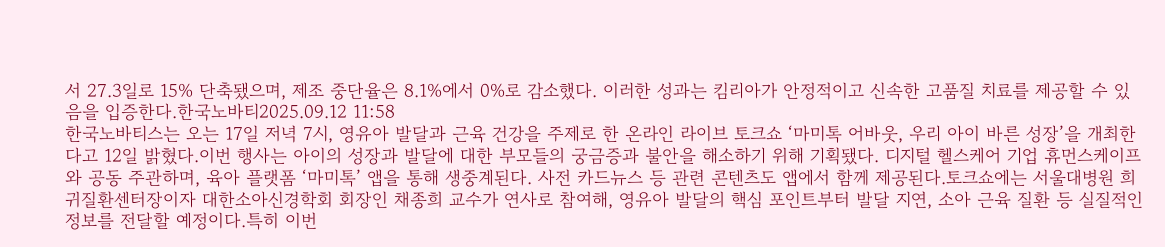서 27.3일로 15% 단축됐으며, 제조 중단율은 8.1%에서 0%로 감소했다. 이러한 성과는 킴리아가 안정적이고 신속한 고품질 치료를 제공할 수 있음을 입증한다.한국노바티2025.09.12 11:58
한국노바티스는 오는 17일 저녁 7시, 영유아 발달과 근육 건강을 주제로 한 온라인 라이브 토크쇼 ‘마미톡 어바웃, 우리 아이 바른 성장’을 개최한다고 12일 밝혔다.이번 행사는 아이의 성장과 발달에 대한 부모들의 궁금증과 불안을 해소하기 위해 기획됐다. 디지털 헬스케어 기업 휴먼스케이프와 공동 주관하며, 육아 플랫폼 ‘마미톡’ 앱을 통해 생중계된다. 사전 카드뉴스 등 관련 콘텐츠도 앱에서 함께 제공된다.토크쇼에는 서울대병원 희귀질환센터장이자 대한소아신경학회 회장인 채종희 교수가 연사로 참여해, 영유아 발달의 핵심 포인트부터 발달 지연, 소아 근육 질환 등 실질적인 정보를 전달할 예정이다.특히 이번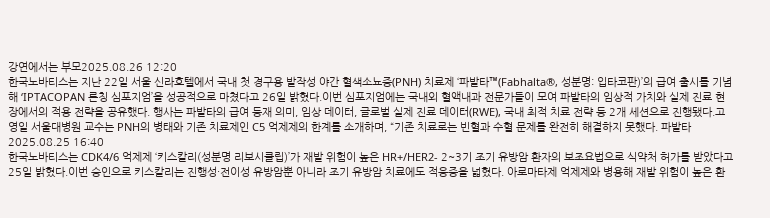강연에서는 부모2025.08.26 12:20
한국노바티스는 지난 22일 서울 신라호텔에서 국내 첫 경구용 발작성 야간 혈색소뇨증(PNH) 치료제 ‘파발타™(Fabhalta®, 성분명: 입타코판)’의 급여 출시를 기념해 ‘IPTACOPAN 론칭 심포지엄’을 성공적으로 마쳤다고 26일 밝혔다.이번 심포지엄에는 국내외 혈액내과 전문가들이 모여 파발타의 임상적 가치와 실제 진료 현장에서의 적용 전략을 공유했다. 행사는 파발타의 급여 등재 의미, 임상 데이터, 글로벌 실제 진료 데이터(RWE), 국내 최적 치료 전략 등 2개 세션으로 진행됐다.고영일 서울대병원 교수는 PNH의 병태와 기존 치료제인 C5 억제제의 한계를 소개하며, “기존 치료로는 빈혈과 수혈 문제를 완전히 해결하지 못했다. 파발타2025.08.25 16:40
한국노바티스는 CDK4/6 억제제 ‘키스칼리(성분명 리보시클립)’가 재발 위험이 높은 HR+/HER2- 2~3기 조기 유방암 환자의 보조요법으로 식약처 허가를 받았다고 25일 밝혔다.이번 승인으로 키스칼리는 진행성·전이성 유방암뿐 아니라 조기 유방암 치료에도 적응증을 넓혔다. 아로마타제 억제제와 병용해 재발 위험이 높은 환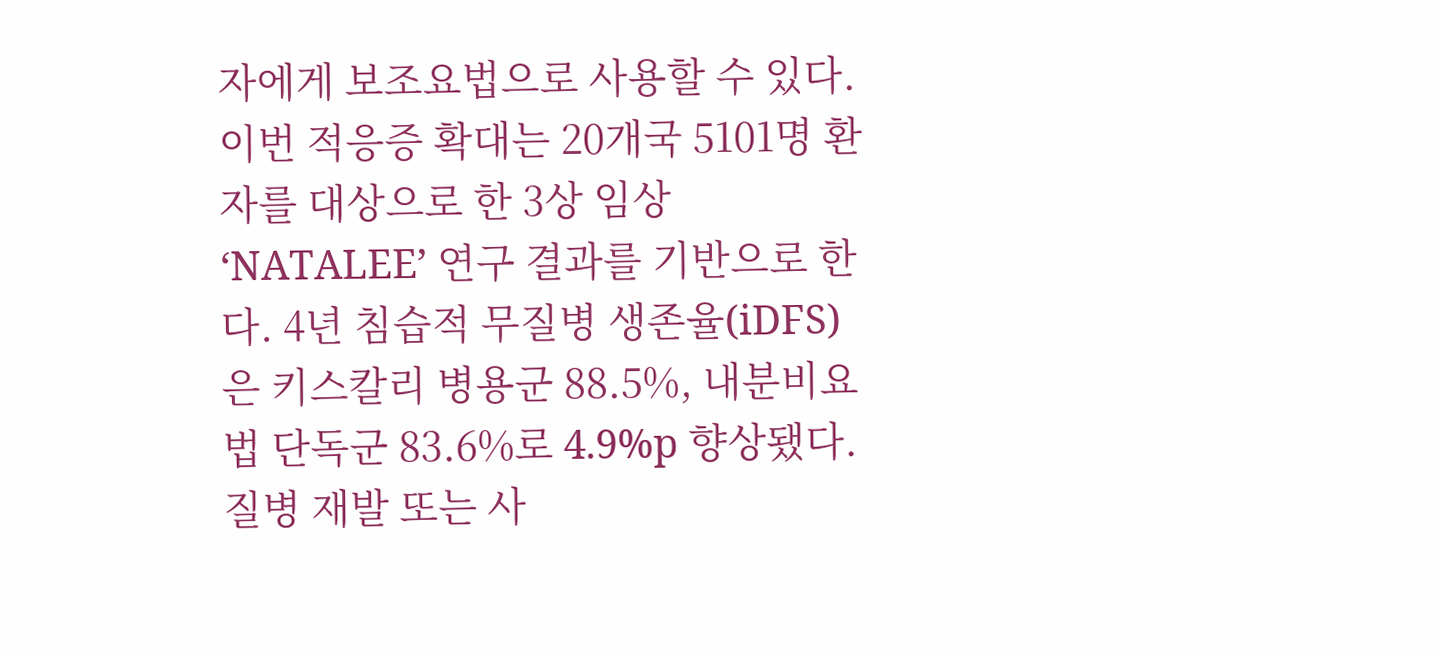자에게 보조요법으로 사용할 수 있다.이번 적응증 확대는 20개국 5101명 환자를 대상으로 한 3상 임상 ‘NATALEE’ 연구 결과를 기반으로 한다. 4년 침습적 무질병 생존율(iDFS)은 키스칼리 병용군 88.5%, 내분비요법 단독군 83.6%로 4.9%p 향상됐다. 질병 재발 또는 사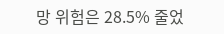망 위험은 28.5% 줄었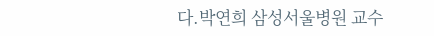다.박연희 삼성서울병원 교수